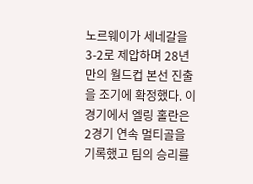노르웨이가 세네갈을 3-2로 제압하며 28년 만의 월드컵 본선 진출을 조기에 확정했다. 이 경기에서 엘링 홀란은 2경기 연속 멀티골을 기록했고 팀의 승리를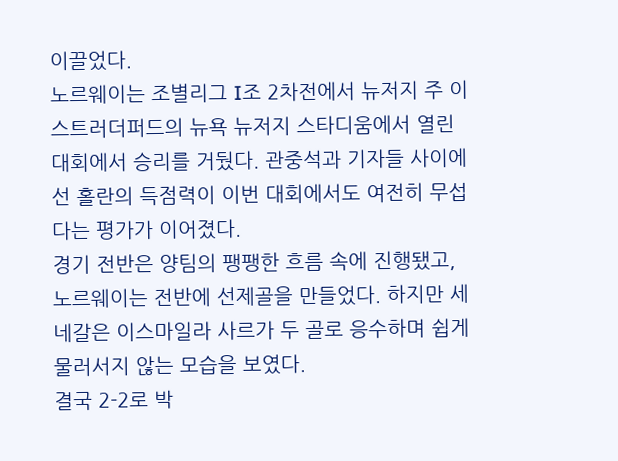이끌었다.
노르웨이는 조별리그 I조 2차전에서 뉴저지 주 이스트러더퍼드의 뉴욕 뉴저지 스타디움에서 열린 대회에서 승리를 거뒀다. 관중석과 기자들 사이에선 홀란의 득점력이 이번 대회에서도 여전히 무섭다는 평가가 이어졌다.
경기 전반은 양팀의 팽팽한 흐름 속에 진행됐고, 노르웨이는 전반에 선제골을 만들었다. 하지만 세네갈은 이스마일라 사르가 두 골로 응수하며 쉽게 물러서지 않는 모습을 보였다.
결국 2-2로 박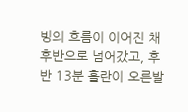빙의 흐름이 이어진 채 후반으로 넘어갔고, 후반 13분 홀란이 오른발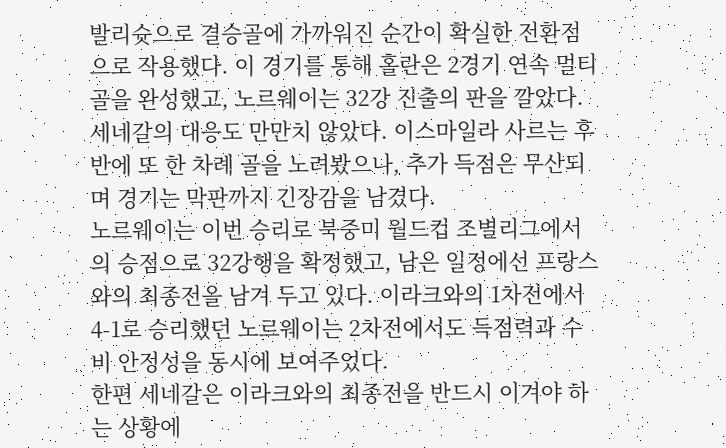발리슛으로 결승골에 가까워진 순간이 확실한 전환점으로 작용했다. 이 경기를 통해 홀란은 2경기 연속 멀티골을 완성했고, 노르웨이는 32강 진출의 판을 깔았다.
세네갈의 대응도 만만치 않았다. 이스마일라 사르는 후반에 또 한 차례 골을 노려봤으나, 추가 득점은 무산되며 경기는 막판까지 긴장감을 남겼다.
노르웨이는 이번 승리로 북중미 월드컵 조별리그에서의 승점으로 32강행을 확정했고, 남은 일정에선 프랑스와의 최종전을 남겨 두고 있다. 이라크와의 1차전에서 4-1로 승리했던 노르웨이는 2차전에서도 득점력과 수비 안정성을 동시에 보여주었다.
한편 세네갈은 이라크와의 최종전을 반드시 이겨야 하는 상황에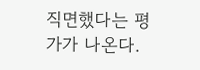직면했다는 평가가 나온다.